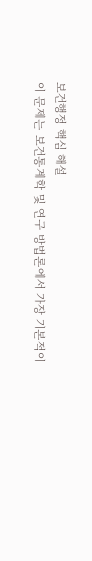보건행정 핵심 해설
이 문제는 보건통계학 및 연구 방법론에서 가장 기본적이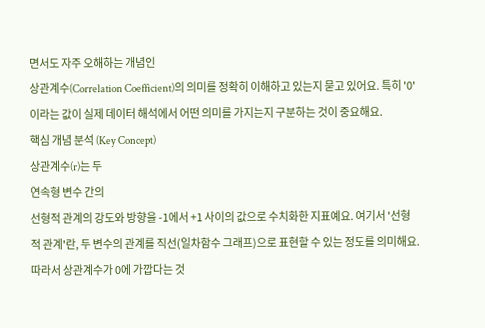면서도 자주 오해하는 개념인
상관계수(Correlation Coefficient)의 의미를 정확히 이해하고 있는지 묻고 있어요. 특히 '0'이라는 값이 실제 데이터 해석에서 어떤 의미를 가지는지 구분하는 것이 중요해요.
핵심 개념 분석 (Key Concept)
상관계수(r)는 두
연속형 변수 간의
선형적 관계의 강도와 방향을 -1에서 +1 사이의 값으로 수치화한 지표예요. 여기서 '선형적 관계'란, 두 변수의 관계를 직선(일차함수 그래프)으로 표현할 수 있는 정도를 의미해요. 따라서 상관계수가 0에 가깝다는 것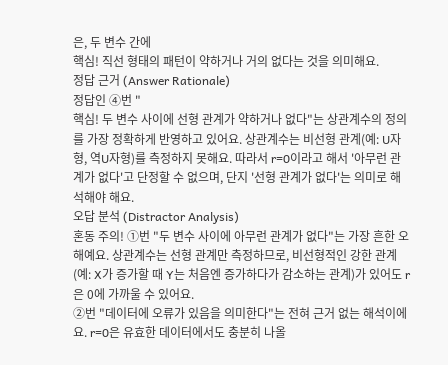은, 두 변수 간에
핵심! 직선 형태의 패턴이 약하거나 거의 없다는 것을 의미해요.
정답 근거 (Answer Rationale)
정답인 ④번 "
핵심! 두 변수 사이에 선형 관계가 약하거나 없다"는 상관계수의 정의를 가장 정확하게 반영하고 있어요. 상관계수는 비선형 관계(예: U자형, 역U자형)를 측정하지 못해요. 따라서 r=0이라고 해서 '아무런 관계가 없다'고 단정할 수 없으며, 단지 '선형 관계가 없다'는 의미로 해석해야 해요.
오답 분석 (Distractor Analysis)
혼동 주의! ①번 "두 변수 사이에 아무런 관계가 없다"는 가장 흔한 오해예요. 상관계수는 선형 관계만 측정하므로, 비선형적인 강한 관계(예: X가 증가할 때 Y는 처음엔 증가하다가 감소하는 관계)가 있어도 r은 0에 가까울 수 있어요.
②번 "데이터에 오류가 있음을 의미한다"는 전혀 근거 없는 해석이에요. r=0은 유효한 데이터에서도 충분히 나올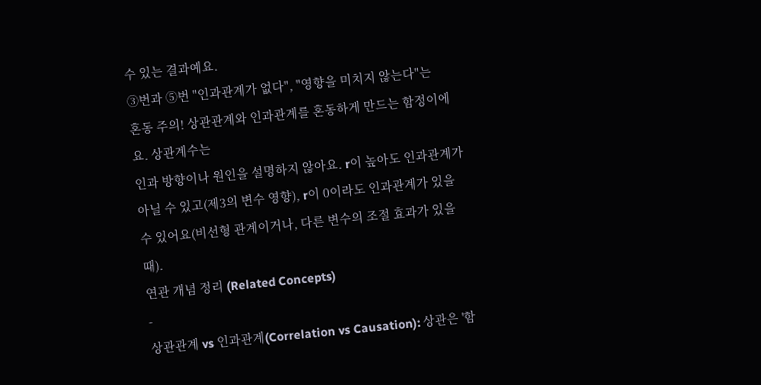수 있는 결과예요.
③번과 ⑤번 "인과관계가 없다", "영향을 미치지 않는다"는
혼동 주의! 상관관계와 인과관계를 혼동하게 만드는 함정이에요. 상관계수는
인과 방향이나 원인을 설명하지 않아요. r이 높아도 인과관계가 아닐 수 있고(제3의 변수 영향), r이 0이라도 인과관계가 있을 수 있어요(비선형 관계이거나, 다른 변수의 조절 효과가 있을 때).
연관 개념 정리 (Related Concepts)
-
상관관계 vs 인과관계(Correlation vs Causation): 상관은 '함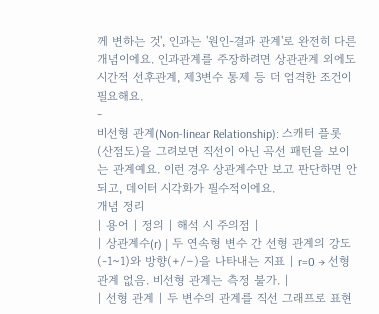께 변하는 것', 인과는 '원인-결과 관계'로 완전히 다른 개념이에요. 인과관계를 주장하려면 상관관계 외에도 시간적 선후관계, 제3변수 통제 등 더 엄격한 조건이 필요해요.
-
비선형 관계(Non-linear Relationship): 스캐터 플롯(산점도)을 그려보면 직선이 아닌 곡선 패턴을 보이는 관계예요. 이런 경우 상관계수만 보고 판단하면 안 되고, 데이터 시각화가 필수적이에요.
개념 정리
| 용어 | 정의 | 해석 시 주의점 |
| 상관계수(r) | 두 연속형 변수 간 선형 관계의 강도(-1~1)와 방향(+/−)을 나타내는 지표 | r=0 → 선형 관계 없음. 비선형 관계는 측정 불가. |
| 선형 관계 | 두 변수의 관계를 직선 그래프로 표현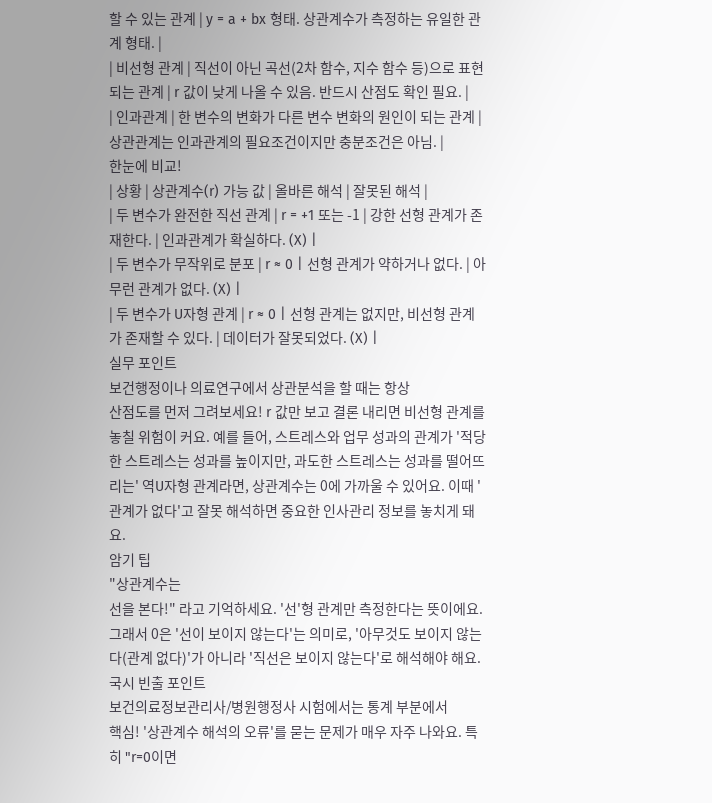할 수 있는 관계 | y = a + bx 형태. 상관계수가 측정하는 유일한 관계 형태. |
| 비선형 관계 | 직선이 아닌 곡선(2차 함수, 지수 함수 등)으로 표현되는 관계 | r 값이 낮게 나올 수 있음. 반드시 산점도 확인 필요. |
| 인과관계 | 한 변수의 변화가 다른 변수 변화의 원인이 되는 관계 | 상관관계는 인과관계의 필요조건이지만 충분조건은 아님. |
한눈에 비교!
| 상황 | 상관계수(r) 가능 값 | 올바른 해석 | 잘못된 해석 |
| 두 변수가 완전한 직선 관계 | r = +1 또는 -1 | 강한 선형 관계가 존재한다. | 인과관계가 확실하다. (X) |
| 두 변수가 무작위로 분포 | r ≈ 0 | 선형 관계가 약하거나 없다. | 아무런 관계가 없다. (X) |
| 두 변수가 U자형 관계 | r ≈ 0 | 선형 관계는 없지만, 비선형 관계가 존재할 수 있다. | 데이터가 잘못되었다. (X) |
실무 포인트
보건행정이나 의료연구에서 상관분석을 할 때는 항상
산점도를 먼저 그려보세요! r 값만 보고 결론 내리면 비선형 관계를 놓칠 위험이 커요. 예를 들어, 스트레스와 업무 성과의 관계가 '적당한 스트레스는 성과를 높이지만, 과도한 스트레스는 성과를 떨어뜨리는' 역U자형 관계라면, 상관계수는 0에 가까울 수 있어요. 이때 '관계가 없다'고 잘못 해석하면 중요한 인사관리 정보를 놓치게 돼요.
암기 팁
"상관계수는
선을 본다!" 라고 기억하세요. '선'형 관계만 측정한다는 뜻이에요. 그래서 0은 '선이 보이지 않는다'는 의미로, '아무것도 보이지 않는다(관계 없다)'가 아니라 '직선은 보이지 않는다'로 해석해야 해요.
국시 빈출 포인트
보건의료정보관리사/병원행정사 시험에서는 통계 부분에서
핵심! '상관계수 해석의 오류'를 묻는 문제가 매우 자주 나와요. 특히 "r=0이면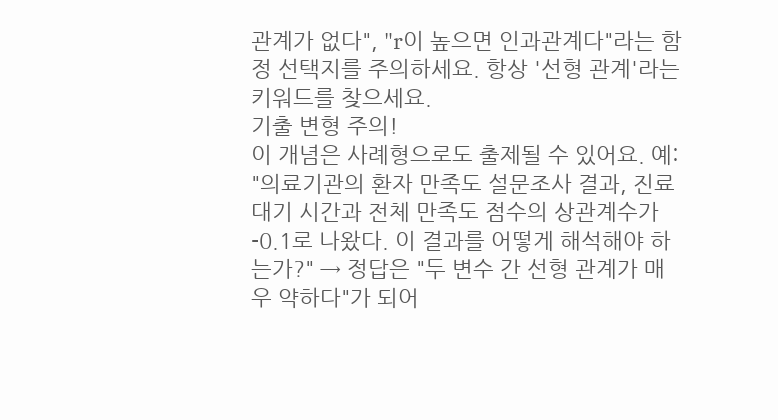관계가 없다", "r이 높으면 인과관계다"라는 함정 선택지를 주의하세요. 항상 '선형 관계'라는 키워드를 찾으세요.
기출 변형 주의!
이 개념은 사례형으로도 출제될 수 있어요. 예: "의료기관의 환자 만족도 설문조사 결과, 진료 대기 시간과 전체 만족도 점수의 상관계수가 -0.1로 나왔다. 이 결과를 어떻게 해석해야 하는가?" → 정답은 "두 변수 간 선형 관계가 매우 약하다"가 되어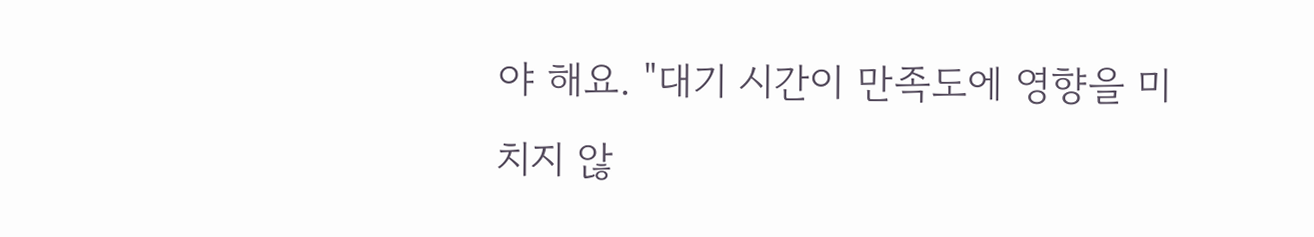야 해요. "대기 시간이 만족도에 영향을 미치지 않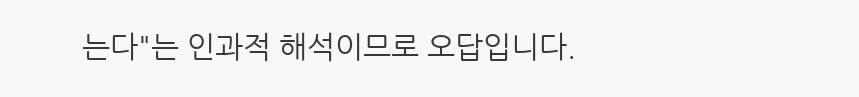는다"는 인과적 해석이므로 오답입니다.